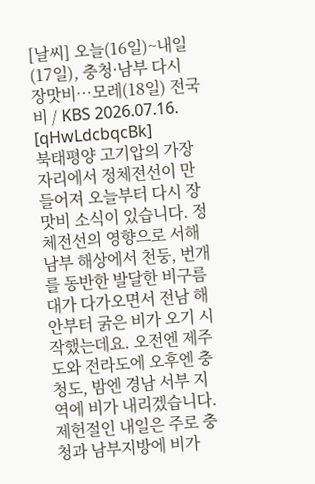[날씨] 오늘(16일)~내일(17일), 충청·남부 다시 장맛비…모레(18일) 전국 비 / KBS 2026.07.16. [qHwLdcbqcBk]
북태평양 고기압의 가장자리에서 정체전선이 만들어져 오늘부터 다시 장맛비 소식이 있습니다. 정체전선의 영향으로 서해 남부 해상에서 천둥, 번개를 동반한 발달한 비구름대가 다가오면서 전남 해안부터 굵은 비가 오기 시작했는데요. 오전엔 제주도와 전라도에 오후엔 충청도, 밤엔 경남 서부 지역에 비가 내리겠습니다. 제헌절인 내일은 주로 충청과 남부지방에 비가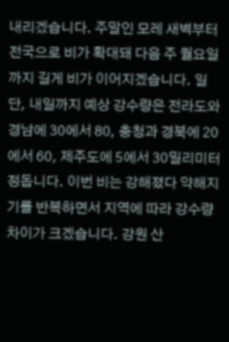내리겠습니다. 주말인 모레 새벽부터 전국으로 비가 확대돼 다음 주 월요일까지 길게 비가 이어지겠습니다. 일단, 내일까지 예상 강수량은 전라도와 경남에 30에서 80, 충청과 경북에 20에서 60, 제주도에 5에서 30밀리미터 정돕니다. 이번 비는 강해졌다 약해지기를 반복하면서 지역에 따라 강수량 차이가 크겠습니다. 강원 산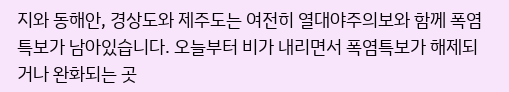지와 동해안, 경상도와 제주도는 여전히 열대야주의보와 함께 폭염특보가 남아있습니다. 오늘부터 비가 내리면서 폭염특보가 해제되거나 완화되는 곳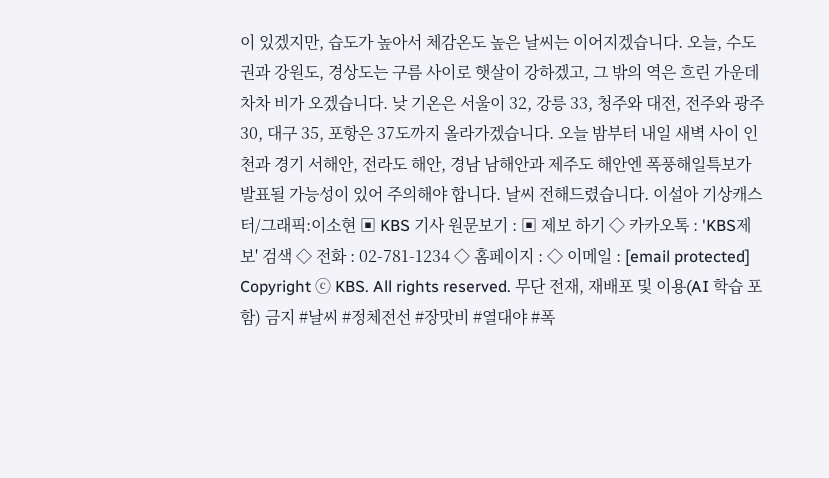이 있겠지만, 습도가 높아서 체감온도 높은 날씨는 이어지겠습니다. 오늘, 수도권과 강원도, 경상도는 구름 사이로 햇살이 강하겠고, 그 밖의 역은 흐린 가운데 차차 비가 오겠습니다. 낮 기온은 서울이 32, 강릉 33, 청주와 대전, 전주와 광주 30, 대구 35, 포항은 37도까지 올라가겠습니다. 오늘 밤부터 내일 새벽 사이 인천과 경기 서해안, 전라도 해안, 경남 남해안과 제주도 해안엔 폭풍해일특보가 발표될 가능성이 있어 주의해야 합니다. 날씨 전해드렸습니다. 이설아 기상캐스터/그래픽:이소현 ▣ KBS 기사 원문보기 : ▣ 제보 하기 ◇ 카카오톡 : 'KBS제보' 검색 ◇ 전화 : 02-781-1234 ◇ 홈페이지 : ◇ 이메일 : [email protected] Copyright ⓒ KBS. All rights reserved. 무단 전재, 재배포 및 이용(AI 학습 포함) 금지 #날씨 #정체전선 #장맛비 #열대야 #폭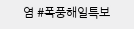염 #폭풍해일특보